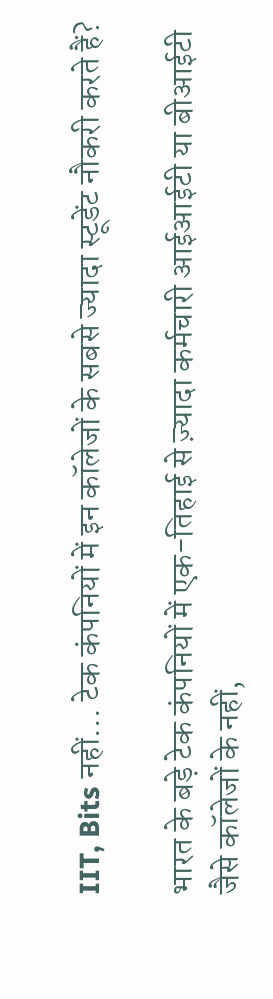IIT, Bits नहीं... टेक कंपनियों में इन कॉलेजों के सबसे ज्यादा स्टूडेंट नौकरी करते हैं?

भारत के बड़े टेक कंपनियों में एक-तिहाई से ज़्यादा कर्मचारी आईआईटी या बीआईटी जैसे कॉलेजों के नहीं,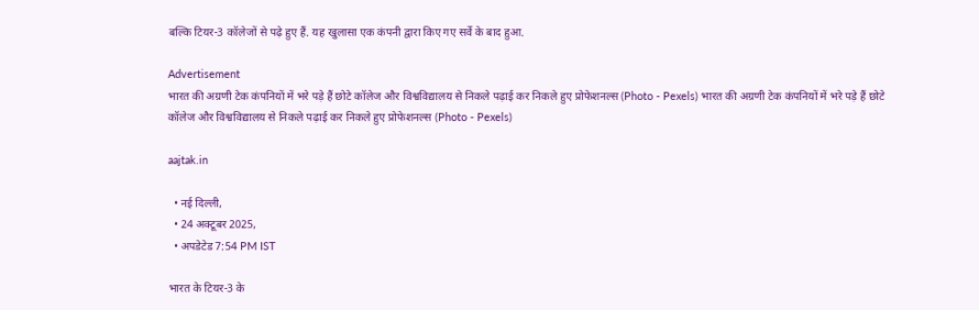बल्कि टियर-3 कॉलेजों से पढ़े हुए हैं. यह खुलासा एक कंपनी द्वारा किए गए सर्वे के बाद हुआ.

Advertisement
भारत की अग्रणी टेक कंपनियों में भरे पड़े हैं छोटे कॉलेज और विश्वविद्यालय से निकले पढ़ाई कर निकले हुए प्रोफेशनल्स (Photo - Pexels) भारत की अग्रणी टेक कंपनियों में भरे पड़े हैं छोटे कॉलेज और विश्वविद्यालय से निकले पढ़ाई कर निकले हुए प्रोफेशनल्स (Photo - Pexels)

aajtak.in

  • नई दिल्ली,
  • 24 अक्टूबर 2025,
  • अपडेटेड 7:54 PM IST

भारत के टियर-3 के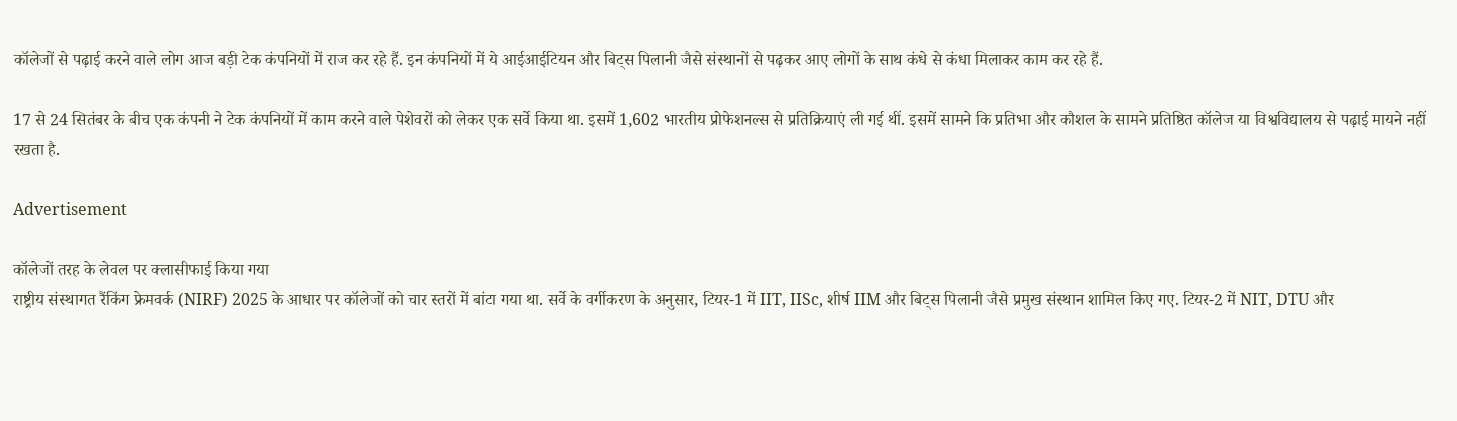कॉलेजों से पढ़ाई करने वाले लोग आज बड़ी टेक कंपनियों में राज कर रहे हैं. इन कंपनियों में ये आईआईटियन और बिट्स पिलानी जैसे संस्थानों से पढ़कर आए लोगों के साथ कंधे से कंधा मिलाकर काम कर रहे हैं.

17 से 24 सितंबर के बीच एक कंपनी ने टेक कंपनियों में काम करने वाले पेशेवरों को लेकर एक सर्वे किया था. इसमें 1,602 भारतीय प्रोफेशनल्स से प्रतिक्रियाएं ली गई थीं. इसमें सामने कि प्रतिभा और कौशल के सामने प्रतिष्ठित कॉलेज या विश्वविद्यालय से पढ़ाई मायने नहीं रखता है.

Advertisement

कॉलेजों तरह के लेवल पर क्लासीफाई किया गया
राष्ट्रीय संस्थागत रैंकिंग फ्रेमवर्क (NIRF) 2025 के आधार पर कॉलेजों को चार स्तरों में बांटा गया था. सर्वे के वर्गीकरण के अनुसार, टियर-1 में IIT, IISc, शीर्ष IIM और बिट्स पिलानी जैसे प्रमुख संस्थान शामिल किए गए. टियर-2 में NIT, DTU और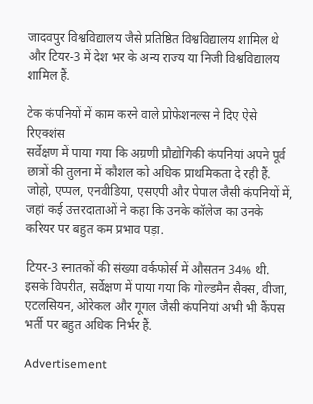जादवपुर विश्वविद्यालय जैसे प्रतिष्ठित विश्वविद्यालय शामिल थे और टियर-3 में देश भर के अन्य राज्य या निजी विश्वविद्यालय शामिल हैं.

टेक कंपनियों में काम करने वाले प्रोफेशनल्स ने दिए ऐसे रिएक्शंस
सर्वेक्षण में पाया गया कि अग्रणी प्रौद्योगिकी कंपनियां अपने पूर्व छात्रों की तुलना में कौशल को अधिक प्राथमिकता दे रही हैं. जोहो, एप्पल, एनवीडिया, एसएपी और पेपाल जैसी कंपनियों में, जहां कई उत्तरदाताओं ने कहा कि उनके कॉलेज का उनके करियर पर बहुत कम प्रभाव पड़ा.

टियर-3 स्नातकों की संख्या वर्कफोर्स में औसतन 34% थी. इसके विपरीत, सर्वेक्षण में पाया गया कि गोल्डमैन सैक्स, वीजा, एटलसियन, ओरेकल और गूगल जैसी कंपनियां अभी भी कैंपस भर्ती पर बहुत अधिक निर्भर हैं.

Advertisement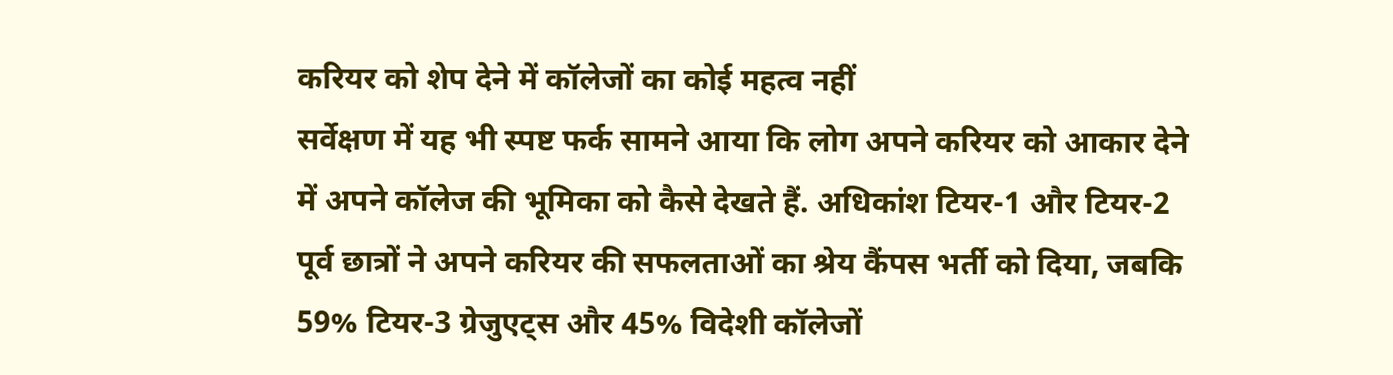करियर को शेप देने में कॉलेजों का कोई महत्व नहीं
सर्वेक्षण में यह भी स्पष्ट फर्क सामने आया कि लोग अपने करियर को आकार देने में अपने कॉलेज की भूमिका को कैसे देखते हैं. अधिकांश टियर-1 और टियर-2 पूर्व छात्रों ने अपने करियर की सफलताओं का श्रेय कैंपस भर्ती को दिया, जबकि 59% टियर-3 ग्रेजुएट्स और 45% विदेशी कॉलेजों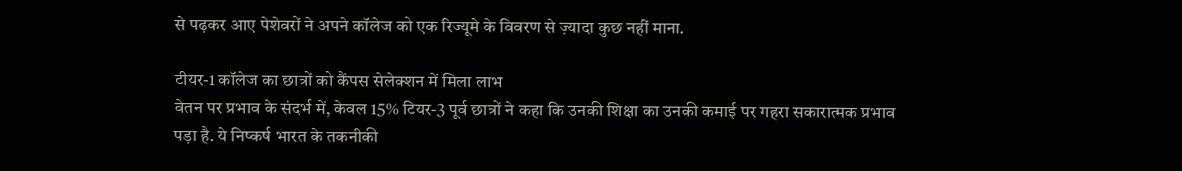से पढ़कर आए पेशेवरों ने अपने कॉलेज को एक रिज्यूमे के विवरण से ज़्यादा कुछ नहीं माना.

टीयर-1 कॉलेज का छात्रों को कैंपस सेलेक्शन में मिला लाभ
वेतन पर प्रभाव के संदर्भ में, केवल 15% टियर-3 पूर्व छात्रों ने कहा कि उनकी शिक्षा का उनकी कमाई पर गहरा सकारात्मक प्रभाव पड़ा है. ये निष्कर्ष भारत के तकनीकी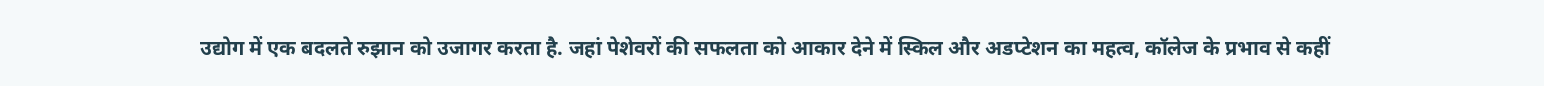उद्योग में एक बदलते रुझान को उजागर करता है. जहां पेशेवरों की सफलता को आकार देने में स्किल और अडप्टेशन का महत्व, कॉलेज के प्रभाव से कहीं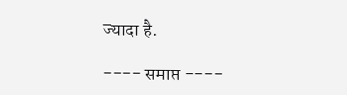ज्यादा है.

---- समाप्त ----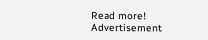Read more!
Advertisement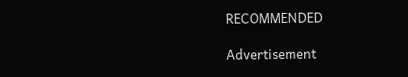RECOMMENDED

Advertisement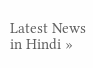Latest News in Hindi »